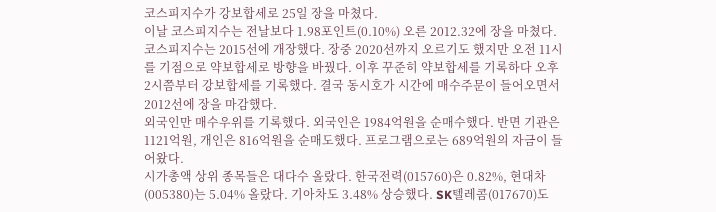코스피지수가 강보합세로 25일 장을 마쳤다.
이날 코스피지수는 전날보다 1.98포인트(0.10%) 오른 2012.32에 장을 마쳤다. 코스피지수는 2015선에 개장했다. 장중 2020선까지 오르기도 했지만 오전 11시를 기점으로 약보합세로 방향을 바꿨다. 이후 꾸준히 약보합세를 기록하다 오후 2시쯤부터 강보합세를 기록했다. 결국 동시호가 시간에 매수주문이 들어오면서 2012선에 장을 마감했다.
외국인만 매수우위를 기록했다. 외국인은 1984억원을 순매수했다. 반면 기관은 1121억원, 개인은 816억원을 순매도했다. 프로그램으로는 689억원의 자금이 들어왔다.
시가총액 상위 종목들은 대다수 올랐다. 한국전력(015760)은 0.82%, 현대차(005380)는 5.04% 올랐다. 기아차도 3.48% 상승했다. SK텔레콤(017670)도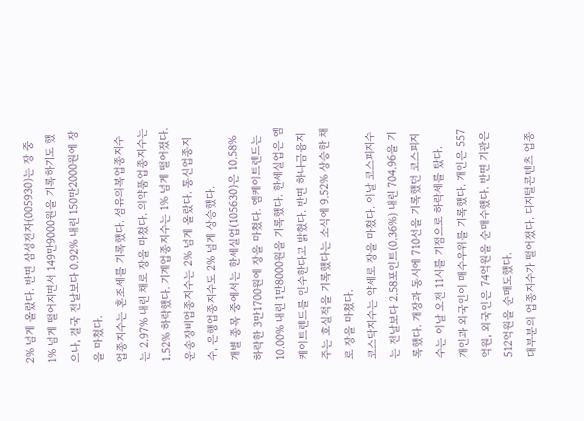2% 넘게 올랐다. 반면 삼성전자(005930)는 장 중 1% 넘게 떨어지면서 149만9000원을 기록하기도 했으나, 결국 전날보다 0.92% 내린 150만2000원에 장을 마쳤다.
업종지수는 혼조세를 기록했다. 섬유의복업종지수는 2.97% 내린 채로 장을 마쳤다. 의약품업종지수는 1.52% 하락했다. 기계업종지수는 1% 넘게 떨어졌다. 운송장비업종지수는 2% 넘게 올랐다. 통신업종지수, 은행업종지수도 2% 넘게 상승했다.
개별 종목 중에서는 한세실업(105630)은 10.58% 하락한 3만1700원에 장을 마쳤다. 엠케이트렌드는 10.00% 내린 1만8000원을 기록했다. 한세실업은 엠케이트렌드를 인수한다고 밝혔다. 반면 하나금융지주는 호실적을 기록했다는 소식에 9.52% 상승한 채로 장을 마쳤다.
코스닥지수는 약세로 장을 마쳤다. 이날 코스피지수는 전날보다 2.58포인트(0.36%) 내린 704.96을 기록했다. 개장과 동시에 710선을 기록했던 코스피지수는 이날 오전 11시를 기점으로 하락세를 탔다.
개인과 외국인이 매수우위를 기록했다. 개인은 557억원, 외국인은 74억원을 순매수했다. 반면 기관은 512억원을 순매도했다.
대부분의 업종지수가 떨어졌다. 디지털콘텐츠 업종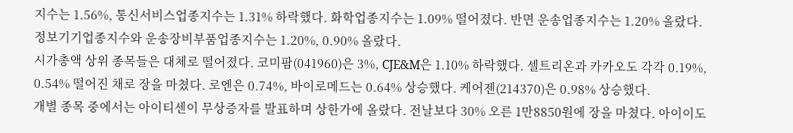지수는 1.56%, 통신서비스업종지수는 1.31% 하락했다. 화학업종지수는 1.09% 떨어졌다. 반면 운송업종지수는 1.20% 올랐다. 정보기기업종지수와 운송장비부품업종지수는 1.20%, 0.90% 올랐다.
시가총액 상위 종목들은 대체로 떨어졌다. 코미팜(041960)은 3%, CJE&M은 1.10% 하락했다. 셀트리온과 카카오도 각각 0.19%, 0.54% 떨어진 채로 장을 마쳤다. 로엔은 0.74%, 바이로메드는 0.64% 상승했다. 케어젠(214370)은 0.98% 상승했다.
개별 종목 중에서는 아이티센이 무상증자를 발표하며 상한가에 올랐다. 전날보다 30% 오른 1만8850원에 장을 마쳤다. 아이이도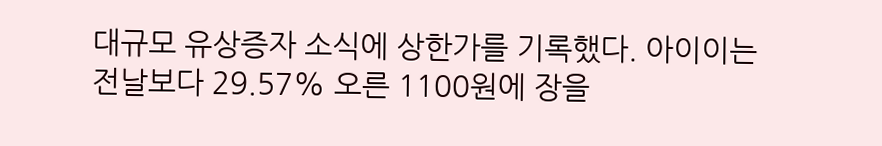대규모 유상증자 소식에 상한가를 기록했다. 아이이는 전날보다 29.57% 오른 1100원에 장을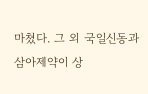마쳤다. 그 외 국일신동과 삼아제약이 상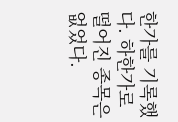한가를 기록했다. 하한가로 떨어진 종목은 없었다.